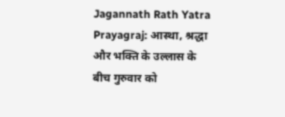Jagannath Rath Yatra Prayagraj: आस्था, श्रद्धा और भक्ति के उल्लास के बीच गुरुवार को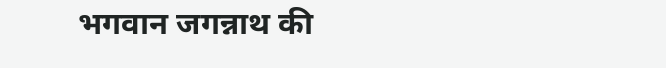भगवान जगन्नाथ की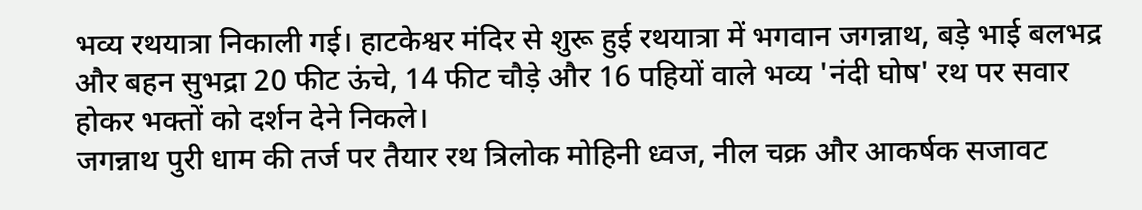भव्य रथयात्रा निकाली गई। हाटकेश्वर मंदिर से शुरू हुई रथयात्रा में भगवान जगन्नाथ, बड़े भाई बलभद्र और बहन सुभद्रा 20 फीट ऊंचे, 14 फीट चौड़े और 16 पहियों वाले भव्य 'नंदी घोष' रथ पर सवार होकर भक्तों को दर्शन देने निकले।
जगन्नाथ पुरी धाम की तर्ज पर तैयार रथ त्रिलोक मोहिनी ध्वज, नील चक्र और आकर्षक सजावट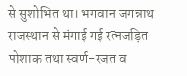से सुशोभित था। भगवान जगन्नाथ राजस्थान से मंगाई गई रत्नजड़ित पोशाक तथा स्वर्ण-रजत व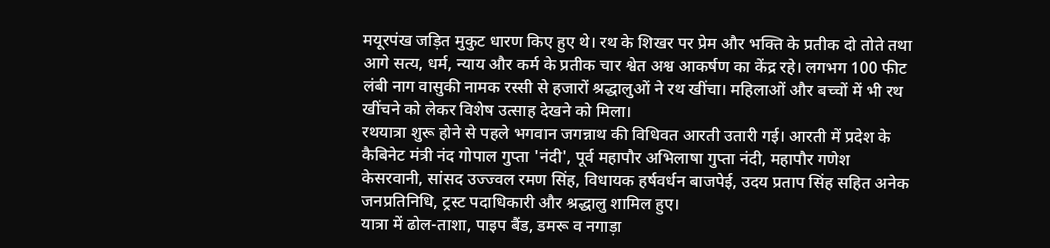मयूरपंख जड़ित मुकुट धारण किए हुए थे। रथ के शिखर पर प्रेम और भक्ति के प्रतीक दो तोते तथा आगे सत्य, धर्म, न्याय और कर्म के प्रतीक चार श्वेत अश्व आकर्षण का केंद्र रहे। लगभग 100 फीट लंबी नाग वासुकी नामक रस्सी से हजारों श्रद्धालुओं ने रथ खींचा। महिलाओं और बच्चों में भी रथ खींचने को लेकर विशेष उत्साह देखने को मिला।
रथयात्रा शुरू होने से पहले भगवान जगन्नाथ की विधिवत आरती उतारी गई। आरती में प्रदेश के कैबिनेट मंत्री नंद गोपाल गुप्ता 'नंदी', पूर्व महापौर अभिलाषा गुप्ता नंदी, महापौर गणेश केसरवानी, सांसद उज्ज्वल रमण सिंह, विधायक हर्षवर्धन बाजपेई, उदय प्रताप सिंह सहित अनेक जनप्रतिनिधि, ट्रस्ट पदाधिकारी और श्रद्धालु शामिल हुए।
यात्रा में ढोल-ताशा, पाइप बैंड, डमरू व नगाड़ा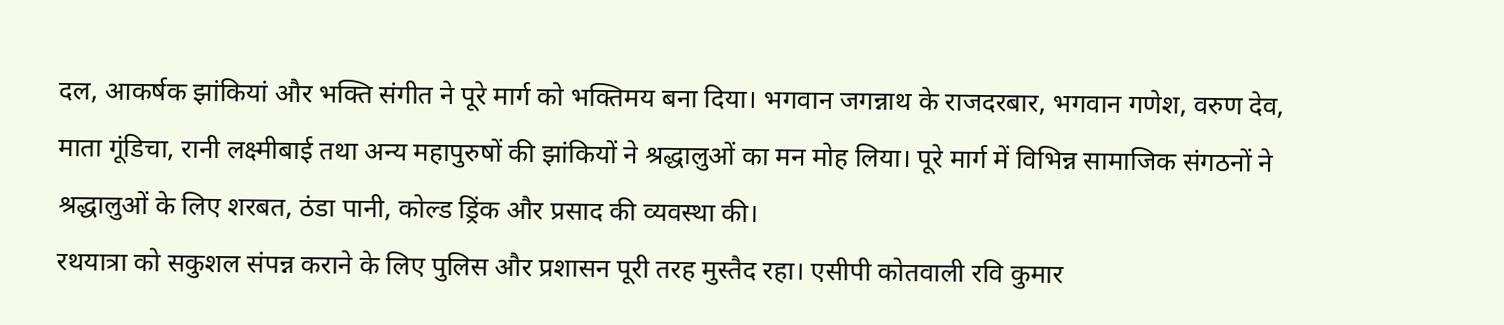दल, आकर्षक झांकियां और भक्ति संगीत ने पूरे मार्ग को भक्तिमय बना दिया। भगवान जगन्नाथ के राजदरबार, भगवान गणेश, वरुण देव, माता गूंडिचा, रानी लक्ष्मीबाई तथा अन्य महापुरुषों की झांकियों ने श्रद्धालुओं का मन मोह लिया। पूरे मार्ग में विभिन्न सामाजिक संगठनों ने श्रद्धालुओं के लिए शरबत, ठंडा पानी, कोल्ड ड्रिंक और प्रसाद की व्यवस्था की।
रथयात्रा को सकुशल संपन्न कराने के लिए पुलिस और प्रशासन पूरी तरह मुस्तैद रहा। एसीपी कोतवाली रवि कुमार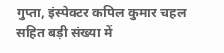गुप्ता, इंस्पेक्टर कपिल कुमार चहल सहित बड़ी संख्या में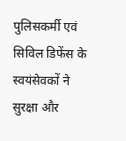पुलिसकर्मी एवं सिविल डिफेंस के स्वयंसेवकों ने सुरक्षा और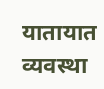यातायात व्यवस्था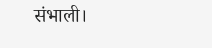संभाली।